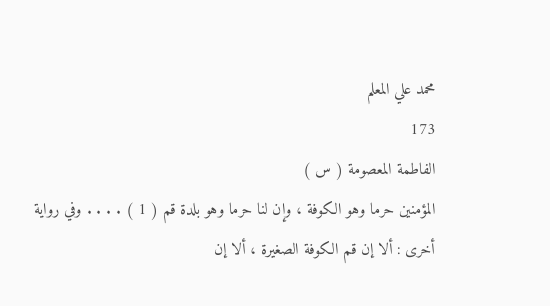محمد علي المعلم
173
الفاطمة المعصومة ( س )
المؤمنين حرما وهو الكوفة ، وإن لنا حرما وهو بلدة قم ( 1 ) . . . . وفي رواية أخرى : ألا إن قم الكوفة الصغيرة ، ألا إن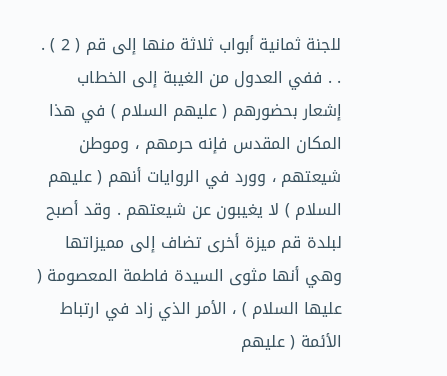للجنة ثمانية أبواب ثلاثة منها إلى قم ( 2 ) . . . ففي العدول من الغيبة إلى الخطاب إشعار بحضورهم ( عليهم السلام ) في هذا المكان المقدس فإنه حرمهم ، وموطن شيعتهم ، وورد في الروايات أنهم ( عليهم السلام ) لا يغيبون عن شيعتهم . وقد أصبح لبلدة قم ميزة أخرى تضاف إلى مميزاتها وهي أنها مثوى السيدة فاطمة المعصومة ( عليها السلام ) ، الأمر الذي زاد في ارتباط الأئمة ( عليهم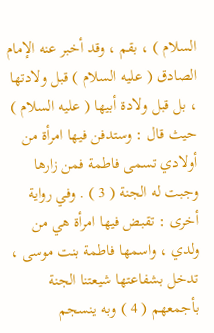السلام ) ، بقم ، وقد أخبر عنه الإمام الصادق ( عليه السلام ) قبل ولادتها ، بل قبل ولادة أبيها ( عليه السلام ) حيث قال : وستدفن فيها امرأة من أولادي تسمى فاطمة فمن زارها وجبت له الجنة ( 3 ) . وفي رواية أخرى : تقبض فيها امرأة هي من ولدي ، واسمها فاطمة بنت موسى ، تدخل بشفاعتها شيعتنا الجنة بأجمعهم ( 4 ) وبه ينسجم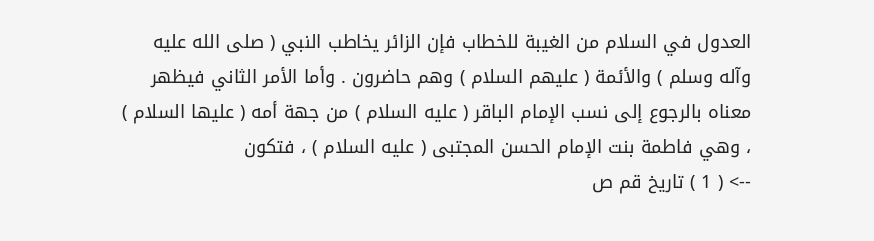العدول في السلام من الغيبة للخطاب فإن الزائر يخاطب النبي ( صلى الله عليه وآله وسلم ) والأئمة ( عليهم السلام ) وهم حاضرون . وأما الأمر الثاني فيظهر معناه بالرجوع إلى نسب الإمام الباقر ( عليه السلام ) من جهة أمه ( عليها السلام ) ، وهي فاطمة بنت الإمام الحسن المجتبى ( عليه السلام ) ، فتكون
--> ( 1 ) تاريخ قم ص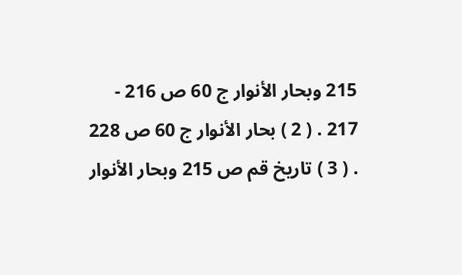215 وبحار الأنوار ج 60 ص 216 - 217 . ( 2 ) بحار الأنوار ج 60 ص 228 . ( 3 ) تاريخ قم ص 215 وبحار الأنوار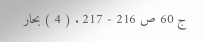ج 60 ص 216 - 217 . ( 4 ) بحار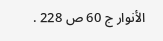الأنوار ج 60 ص 228 .